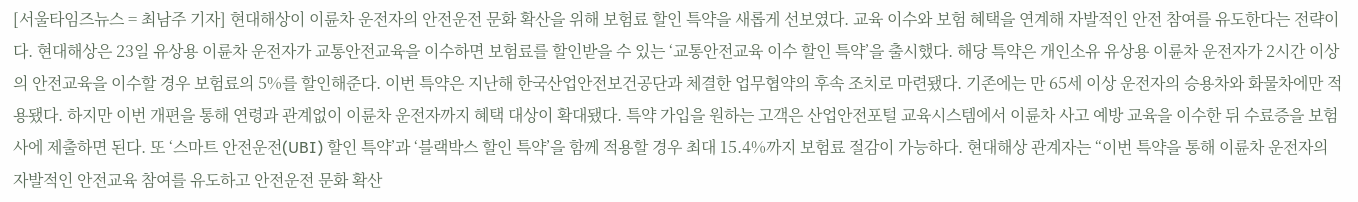[서울타임즈뉴스 = 최남주 기자] 현대해상이 이륜차 운전자의 안전운전 문화 확산을 위해 보험료 할인 특약을 새롭게 선보였다. 교육 이수와 보험 혜택을 연계해 자발적인 안전 참여를 유도한다는 전략이다. 현대해상은 23일 유상용 이륜차 운전자가 교통안전교육을 이수하면 보험료를 할인받을 수 있는 ‘교통안전교육 이수 할인 특약’을 출시했다. 해당 특약은 개인소유 유상용 이륜차 운전자가 2시간 이상의 안전교육을 이수할 경우 보험료의 5%를 할인해준다. 이번 특약은 지난해 한국산업안전보건공단과 체결한 업무협약의 후속 조치로 마련됐다. 기존에는 만 65세 이상 운전자의 승용차와 화물차에만 적용됐다. 하지만 이번 개편을 통해 연령과 관계없이 이륜차 운전자까지 혜택 대상이 확대됐다. 특약 가입을 원하는 고객은 산업안전포털 교육시스템에서 이륜차 사고 예방 교육을 이수한 뒤 수료증을 보험사에 제출하면 된다. 또 ‘스마트 안전운전(UBI) 할인 특약’과 ‘블랙박스 할인 특약’을 함께 적용할 경우 최대 15.4%까지 보험료 절감이 가능하다. 현대해상 관계자는 “이번 특약을 통해 이륜차 운전자의 자발적인 안전교육 참여를 유도하고 안전운전 문화 확산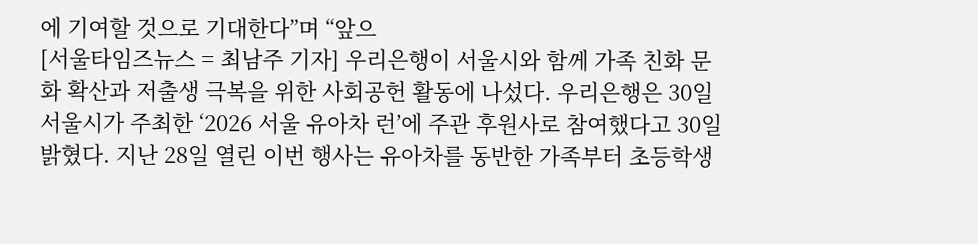에 기여할 것으로 기대한다”며 “앞으
[서울타임즈뉴스 = 최남주 기자] 우리은행이 서울시와 함께 가족 친화 문화 확산과 저출생 극복을 위한 사회공헌 활동에 나섰다. 우리은행은 30일 서울시가 주최한 ‘2026 서울 유아차 런’에 주관 후원사로 참여했다고 30일 밝혔다. 지난 28일 열린 이번 행사는 유아차를 동반한 가족부터 초등학생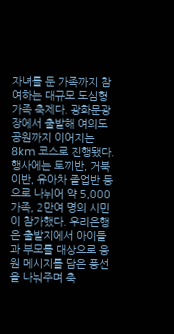자녀를 둔 가족까지 참여하는 대규모 도심형 가족 축제다. 광화문광장에서 출발해 여의도공원까지 이어지는 8km 코스로 진행됐다. 행사에는 토끼반, 거북이반, 유아차 졸업반 등으로 나뉘어 약 5,000가족, 2만여 명의 시민이 참가했다. 우리은행은 출발지에서 아이들과 부모를 대상으로 응원 메시지를 담은 풍선을 나눠주며 축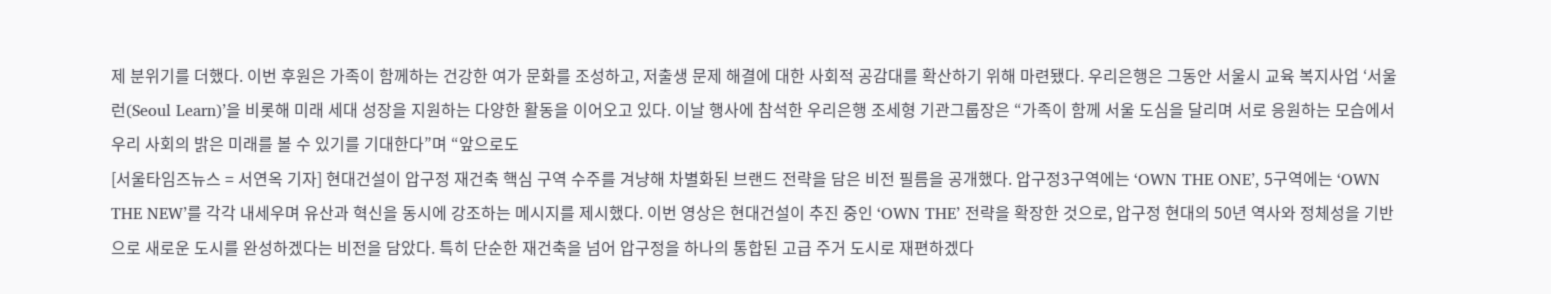제 분위기를 더했다. 이번 후원은 가족이 함께하는 건강한 여가 문화를 조성하고, 저출생 문제 해결에 대한 사회적 공감대를 확산하기 위해 마련됐다. 우리은행은 그동안 서울시 교육 복지사업 ‘서울 런(Seoul Learn)’을 비롯해 미래 세대 성장을 지원하는 다양한 활동을 이어오고 있다. 이날 행사에 참석한 우리은행 조세형 기관그룹장은 “가족이 함께 서울 도심을 달리며 서로 응원하는 모습에서 우리 사회의 밝은 미래를 볼 수 있기를 기대한다”며 “앞으로도
[서울타임즈뉴스 = 서연옥 기자] 현대건설이 압구정 재건축 핵심 구역 수주를 겨냥해 차별화된 브랜드 전략을 담은 비전 필름을 공개했다. 압구정3구역에는 ‘OWN THE ONE’, 5구역에는 ‘OWN THE NEW’를 각각 내세우며 유산과 혁신을 동시에 강조하는 메시지를 제시했다. 이번 영상은 현대건설이 추진 중인 ‘OWN THE’ 전략을 확장한 것으로, 압구정 현대의 50년 역사와 정체성을 기반으로 새로운 도시를 완성하겠다는 비전을 담았다. 특히 단순한 재건축을 넘어 압구정을 하나의 통합된 고급 주거 도시로 재편하겠다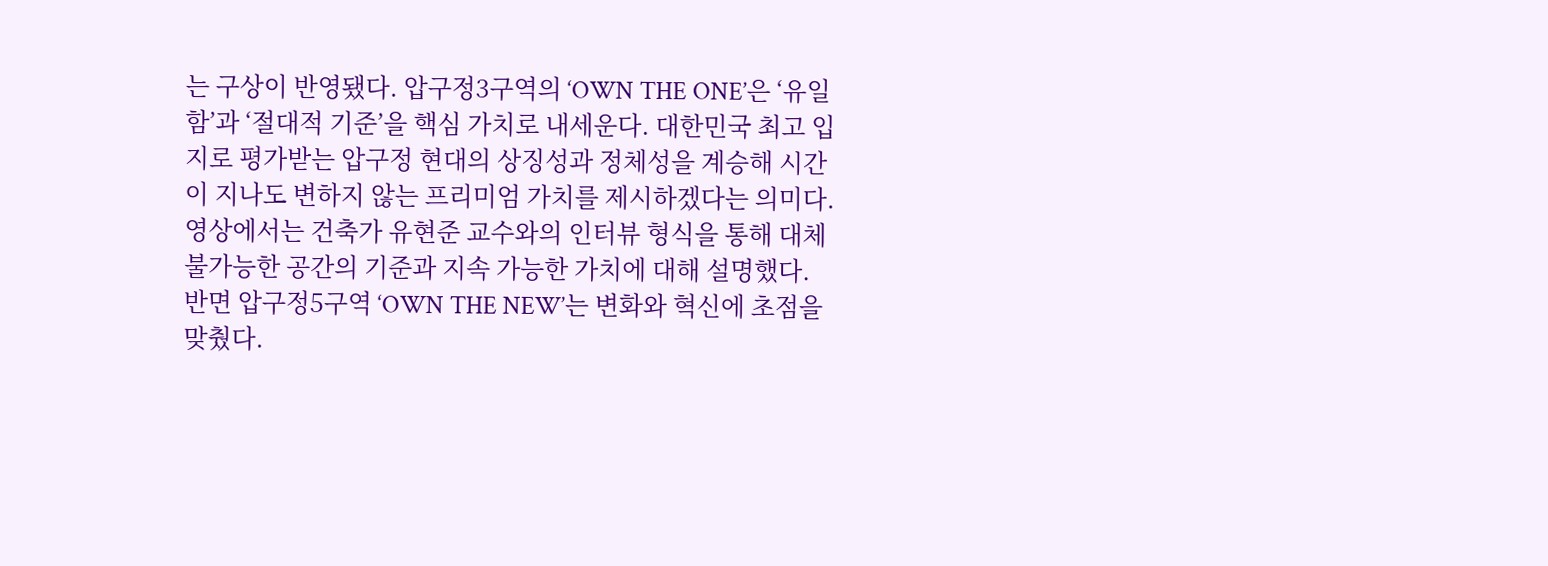는 구상이 반영됐다. 압구정3구역의 ‘OWN THE ONE’은 ‘유일함’과 ‘절대적 기준’을 핵심 가치로 내세운다. 대한민국 최고 입지로 평가받는 압구정 현대의 상징성과 정체성을 계승해 시간이 지나도 변하지 않는 프리미엄 가치를 제시하겠다는 의미다. 영상에서는 건축가 유현준 교수와의 인터뷰 형식을 통해 대체 불가능한 공간의 기준과 지속 가능한 가치에 대해 설명했다. 반면 압구정5구역 ‘OWN THE NEW’는 변화와 혁신에 초점을 맞췄다.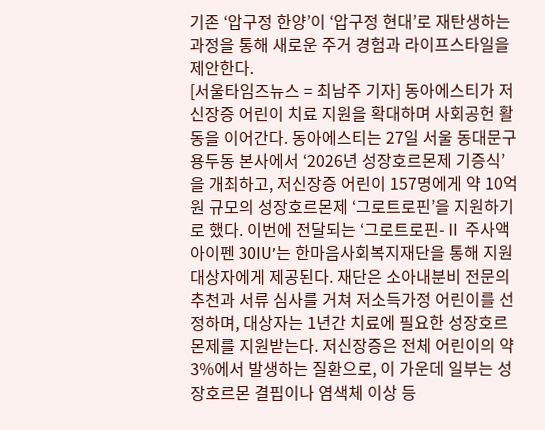기존 ‘압구정 한양’이 ‘압구정 현대’로 재탄생하는 과정을 통해 새로운 주거 경험과 라이프스타일을 제안한다.
[서울타임즈뉴스 = 최남주 기자] 동아에스티가 저신장증 어린이 치료 지원을 확대하며 사회공헌 활동을 이어간다. 동아에스티는 27일 서울 동대문구 용두동 본사에서 ‘2026년 성장호르몬제 기증식’을 개최하고, 저신장증 어린이 157명에게 약 10억 원 규모의 성장호르몬제 ‘그로트로핀’을 지원하기로 했다. 이번에 전달되는 ‘그로트로핀-Ⅱ 주사액 아이펜 30IU’는 한마음사회복지재단을 통해 지원 대상자에게 제공된다. 재단은 소아내분비 전문의 추천과 서류 심사를 거쳐 저소득가정 어린이를 선정하며, 대상자는 1년간 치료에 필요한 성장호르몬제를 지원받는다. 저신장증은 전체 어린이의 약 3%에서 발생하는 질환으로, 이 가운데 일부는 성장호르몬 결핍이나 염색체 이상 등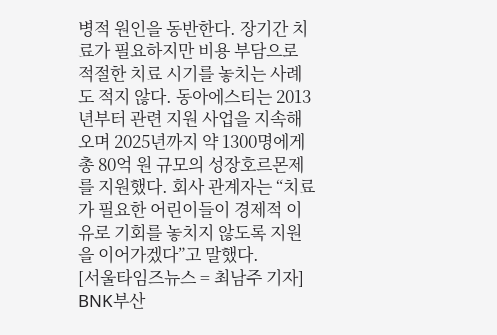병적 원인을 동반한다. 장기간 치료가 필요하지만 비용 부담으로 적절한 치료 시기를 놓치는 사례도 적지 않다. 동아에스티는 2013년부터 관련 지원 사업을 지속해오며 2025년까지 약 1300명에게 총 80억 원 규모의 성장호르몬제를 지원했다. 회사 관계자는 “치료가 필요한 어린이들이 경제적 이유로 기회를 놓치지 않도록 지원을 이어가겠다”고 말했다.
[서울타임즈뉴스 = 최남주 기자] BNK부산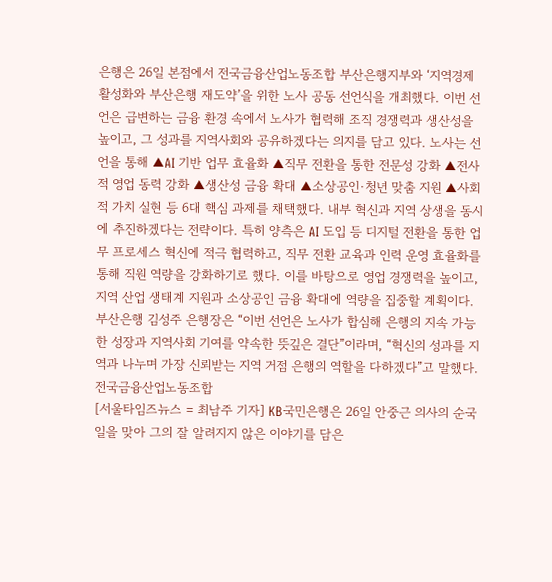은행은 26일 본점에서 전국금융산업노동조합 부산은행지부와 ‘지역경제 활성화와 부산은행 재도약’을 위한 노사 공동 선언식을 개최했다. 이번 선언은 급변하는 금융 환경 속에서 노사가 협력해 조직 경쟁력과 생산성을 높이고, 그 성과를 지역사회와 공유하겠다는 의지를 담고 있다. 노사는 선언을 통해 ▲AI 기반 업무 효율화 ▲직무 전환을 통한 전문성 강화 ▲전사적 영업 동력 강화 ▲생산성 금융 확대 ▲소상공인·청년 맞춤 지원 ▲사회적 가치 실현 등 6대 핵심 과제를 채택했다. 내부 혁신과 지역 상생을 동시에 추진하겠다는 전략이다. 특히 양측은 AI 도입 등 디지털 전환을 통한 업무 프로세스 혁신에 적극 협력하고, 직무 전환 교육과 인력 운영 효율화를 통해 직원 역량을 강화하기로 했다. 이를 바탕으로 영업 경쟁력을 높이고, 지역 산업 생태계 지원과 소상공인 금융 확대에 역량을 집중할 계획이다. 부산은행 김성주 은행장은 “이번 선언은 노사가 합심해 은행의 지속 가능한 성장과 지역사회 기여를 약속한 뜻깊은 결단”이라며, “혁신의 성과를 지역과 나누며 가장 신뢰받는 지역 거점 은행의 역할을 다하겠다”고 말했다. 전국금융산업노동조합
[서울타임즈뉴스 = 최남주 기자] KB국민은행은 26일 안중근 의사의 순국일을 맞아 그의 잘 알려지지 않은 이야기를 담은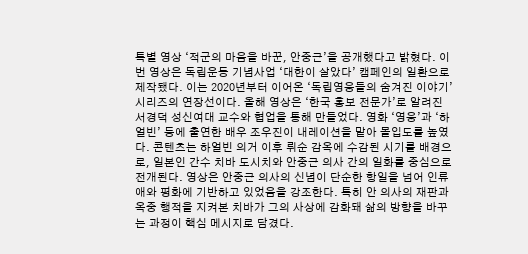특별 영상 ‘적군의 마음을 바꾼, 안중근’을 공개했다고 밝혔다. 이번 영상은 독립운동 기념사업 ‘대한이 살았다’ 캠페인의 일환으로 제작됐다. 이는 2020년부터 이어온 ‘독립영웅들의 숨겨진 이야기’ 시리즈의 연장선이다. 올해 영상은 ‘한국 홍보 전문가’로 알려진 서경덕 성신여대 교수와 협업을 통해 만들었다. 영화 ‘영웅’과 ‘하얼빈’ 등에 출연한 배우 조우진이 내레이션을 맡아 몰입도를 높였다. 콘텐츠는 하얼빈 의거 이후 뤼순 감옥에 수감된 시기를 배경으로, 일본인 간수 치바 도시치와 안중근 의사 간의 일화를 중심으로 전개된다. 영상은 안중근 의사의 신념이 단순한 항일을 넘어 인류애와 평화에 기반하고 있었음을 강조한다. 특히 안 의사의 재판과 옥중 행적을 지켜본 치바가 그의 사상에 감화돼 삶의 방향을 바꾸는 과정이 핵심 메시지로 담겼다.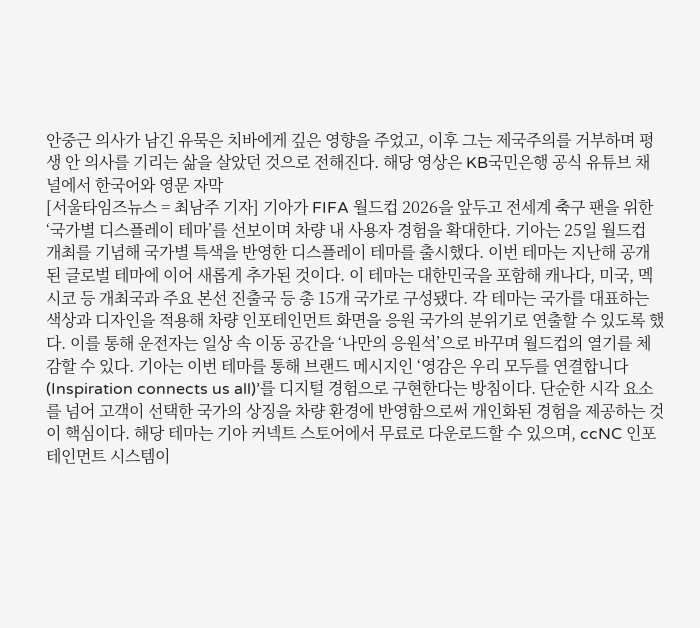안중근 의사가 남긴 유묵은 치바에게 깊은 영향을 주었고, 이후 그는 제국주의를 거부하며 평생 안 의사를 기리는 삶을 살았던 것으로 전해진다. 해당 영상은 KB국민은행 공식 유튜브 채널에서 한국어와 영문 자막
[서울타임즈뉴스 = 최남주 기자] 기아가 FIFA 월드컵 2026을 앞두고 전세계 축구 팬을 위한 ‘국가별 디스플레이 테마’를 선보이며 차량 내 사용자 경험을 확대한다. 기아는 25일 월드컵 개최를 기념해 국가별 특색을 반영한 디스플레이 테마를 출시했다. 이번 테마는 지난해 공개된 글로벌 테마에 이어 새롭게 추가된 것이다. 이 테마는 대한민국을 포함해 캐나다, 미국, 멕시코 등 개최국과 주요 본선 진출국 등 총 15개 국가로 구성됐다. 각 테마는 국가를 대표하는 색상과 디자인을 적용해 차량 인포테인먼트 화면을 응원 국가의 분위기로 연출할 수 있도록 했다. 이를 통해 운전자는 일상 속 이동 공간을 ‘나만의 응원석’으로 바꾸며 월드컵의 열기를 체감할 수 있다. 기아는 이번 테마를 통해 브랜드 메시지인 ‘영감은 우리 모두를 연결합니다(Inspiration connects us all)’를 디지털 경험으로 구현한다는 방침이다. 단순한 시각 요소를 넘어 고객이 선택한 국가의 상징을 차량 환경에 반영함으로써 개인화된 경험을 제공하는 것이 핵심이다. 해당 테마는 기아 커넥트 스토어에서 무료로 다운로드할 수 있으며, ccNC 인포테인먼트 시스템이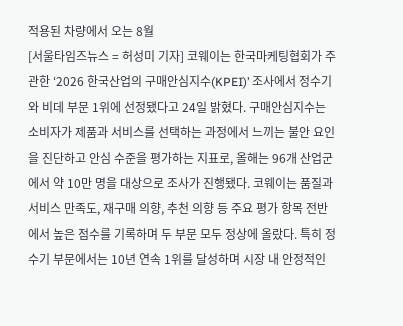적용된 차량에서 오는 8월
[서울타임즈뉴스 = 허성미 기자] 코웨이는 한국마케팅협회가 주관한 ‘2026 한국산업의 구매안심지수(KPEI)’ 조사에서 정수기와 비데 부문 1위에 선정됐다고 24일 밝혔다. 구매안심지수는 소비자가 제품과 서비스를 선택하는 과정에서 느끼는 불안 요인을 진단하고 안심 수준을 평가하는 지표로, 올해는 96개 산업군에서 약 10만 명을 대상으로 조사가 진행됐다. 코웨이는 품질과 서비스 만족도, 재구매 의향, 추천 의향 등 주요 평가 항목 전반에서 높은 점수를 기록하며 두 부문 모두 정상에 올랐다. 특히 정수기 부문에서는 10년 연속 1위를 달성하며 시장 내 안정적인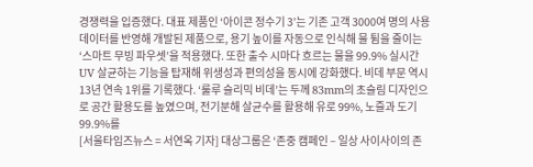경쟁력을 입증했다. 대표 제품인 ‘아이콘 정수기 3’는 기존 고객 3000여 명의 사용 데이터를 반영해 개발된 제품으로, 용기 높이를 자동으로 인식해 물 튐을 줄이는 ‘스마트 무빙 파우셋’을 적용했다. 또한 출수 시마다 흐르는 물을 99.9% 실시간 UV 살균하는 기능을 탑재해 위생성과 편의성을 동시에 강화했다. 비데 부문 역시 13년 연속 1위를 기록했다. ‘룰루 슬리믹 비데’는 두께 83mm의 초슬림 디자인으로 공간 활용도를 높였으며, 전기분해 살균수를 활용해 유로 99%, 노즐과 도기 99.9%를
[서울타임즈뉴스 = 서연옥 기자] 대상그룹은 ‘존중 캠페인 – 일상 사이사이의 존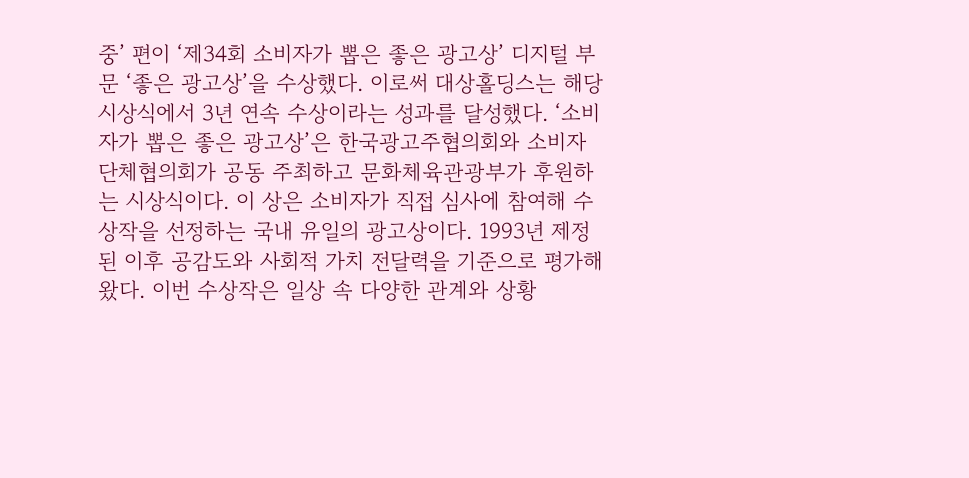중’ 편이 ‘제34회 소비자가 뽑은 좋은 광고상’ 디지털 부문 ‘좋은 광고상’을 수상했다. 이로써 대상홀딩스는 해당 시상식에서 3년 연속 수상이라는 성과를 달성했다. ‘소비자가 뽑은 좋은 광고상’은 한국광고주협의회와 소비자단체협의회가 공동 주최하고 문화체육관광부가 후원하는 시상식이다. 이 상은 소비자가 직접 심사에 참여해 수상작을 선정하는 국내 유일의 광고상이다. 1993년 제정된 이후 공감도와 사회적 가치 전달력을 기준으로 평가해왔다. 이번 수상작은 일상 속 다양한 관계와 상황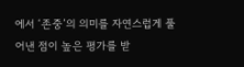에서 ‘존중’의 의미를 자연스럽게 풀어낸 점이 높은 평가를 받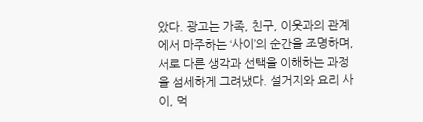았다. 광고는 가족, 친구, 이웃과의 관계에서 마주하는 ‘사이’의 순간을 조명하며, 서로 다른 생각과 선택을 이해하는 과정을 섬세하게 그려냈다. 설거지와 요리 사이, 먹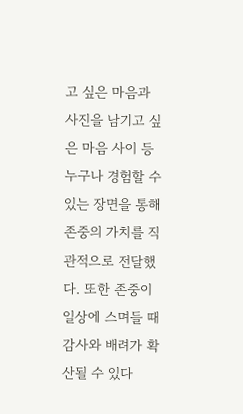고 싶은 마음과 사진을 남기고 싶은 마음 사이 등 누구나 경험할 수 있는 장면을 통해 존중의 가치를 직관적으로 전달했다. 또한 존중이 일상에 스며들 때 감사와 배려가 확산될 수 있다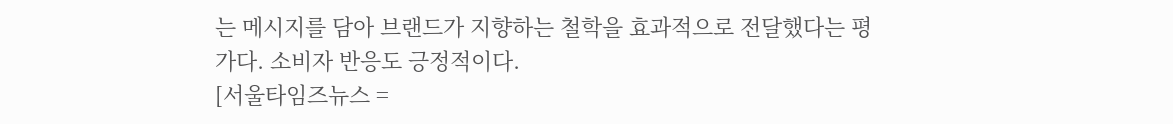는 메시지를 담아 브랜드가 지향하는 철학을 효과적으로 전달했다는 평가다. 소비자 반응도 긍정적이다.
[서울타임즈뉴스 =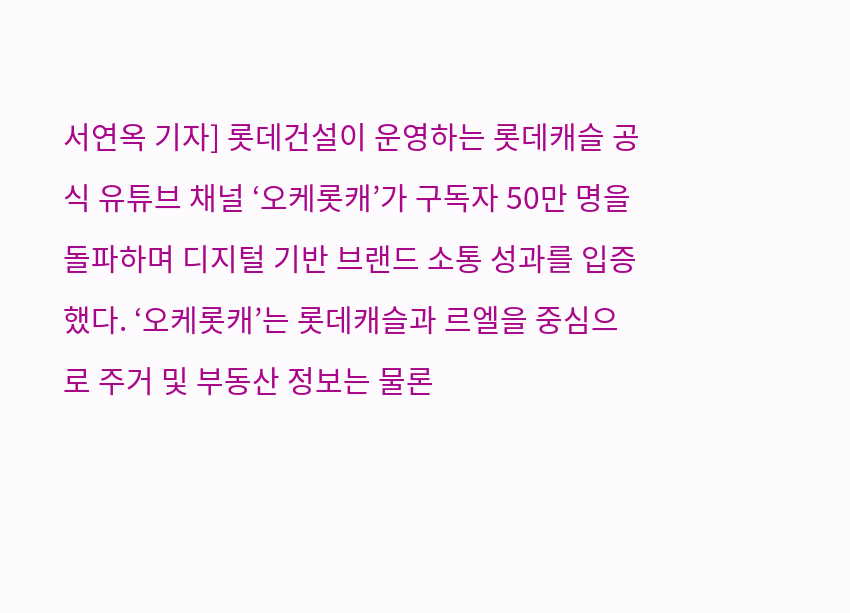서연옥 기자] 롯데건설이 운영하는 롯데캐슬 공식 유튜브 채널 ‘오케롯캐’가 구독자 50만 명을 돌파하며 디지털 기반 브랜드 소통 성과를 입증했다. ‘오케롯캐’는 롯데캐슬과 르엘을 중심으로 주거 및 부동산 정보는 물론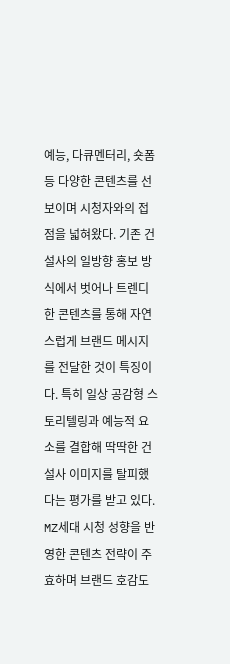예능, 다큐멘터리, 숏폼 등 다양한 콘텐츠를 선보이며 시청자와의 접점을 넓혀왔다. 기존 건설사의 일방향 홍보 방식에서 벗어나 트렌디한 콘텐츠를 통해 자연스럽게 브랜드 메시지를 전달한 것이 특징이다. 특히 일상 공감형 스토리텔링과 예능적 요소를 결합해 딱딱한 건설사 이미지를 탈피했다는 평가를 받고 있다. MZ세대 시청 성향을 반영한 콘텐츠 전략이 주효하며 브랜드 호감도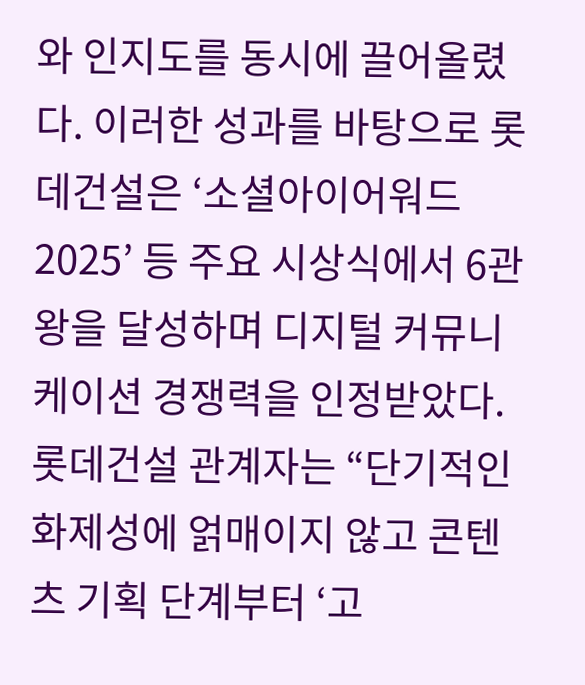와 인지도를 동시에 끌어올렸다. 이러한 성과를 바탕으로 롯데건설은 ‘소셜아이어워드 2025’ 등 주요 시상식에서 6관왕을 달성하며 디지털 커뮤니케이션 경쟁력을 인정받았다. 롯데건설 관계자는 “단기적인 화제성에 얽매이지 않고 콘텐츠 기획 단계부터 ‘고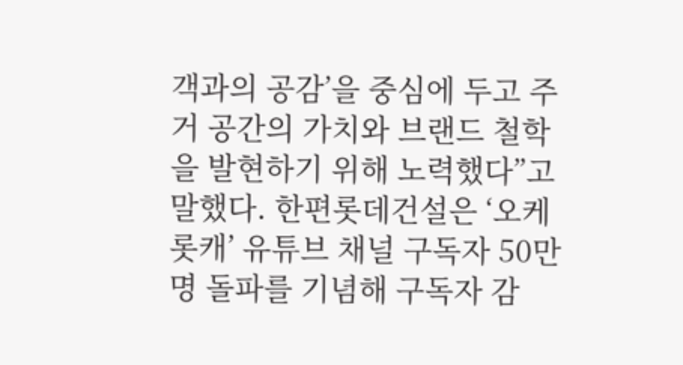객과의 공감’을 중심에 두고 주거 공간의 가치와 브랜드 철학을 발현하기 위해 노력했다”고 말했다. 한편롯데건설은 ‘오케롯캐’ 유튜브 채널 구독자 50만 명 돌파를 기념해 구독자 감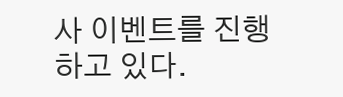사 이벤트를 진행하고 있다.